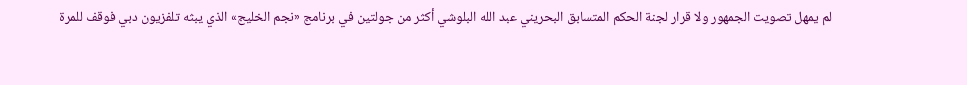لم يمهل تصويت الجمهور ولا قرار لجنة الحكم المتسابق البحريني عبد الله البلوشي أكثر من جولتين في برنامج «نجم الخليج» الذي يبثه تلفزيون دبي فوقف للمرة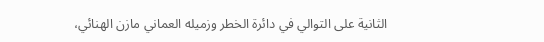الثانية على التوالي في دائرة الخطر وزميله العماني مازن الهنائي،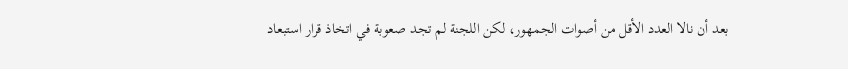بعد أن نالا العدد الأقل من أصوات الجمهور، لكن اللجنة لم تجد صعوبة في اتخاذ قرار استبعاد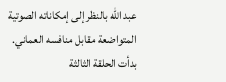عبد الله بالنظر إلى إمكاناته الصوتية المتواضعة مقابل منافسه العماني.
بدأت الحلقة الثالثة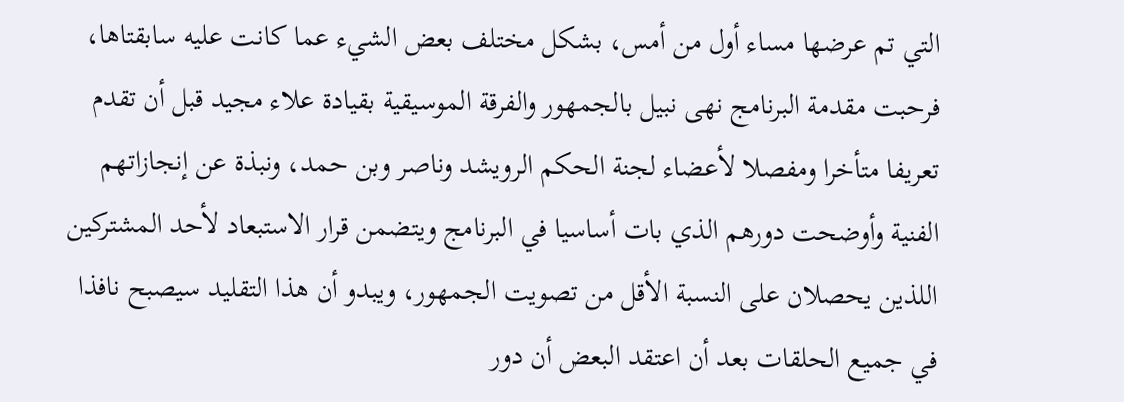التي تم عرضها مساء أول من أمس، بشكل مختلف بعض الشيء عما كانت عليه سابقتاها، فرحبت مقدمة البرنامج نهى نبيل بالجمهور والفرقة الموسيقية بقيادة علاء مجيد قبل أن تقدم تعريفا متأخرا ومفصلا لأعضاء لجنة الحكم الرويشد وناصر وبن حمد، ونبذة عن إنجازاتهم الفنية وأوضحت دورهم الذي بات أساسيا في البرنامج ويتضمن قرار الاستبعاد لأحد المشتركين اللذين يحصلان على النسبة الأقل من تصويت الجمهور، ويبدو أن هذا التقليد سيصبح نافذا في جميع الحلقات بعد أن اعتقد البعض أن دور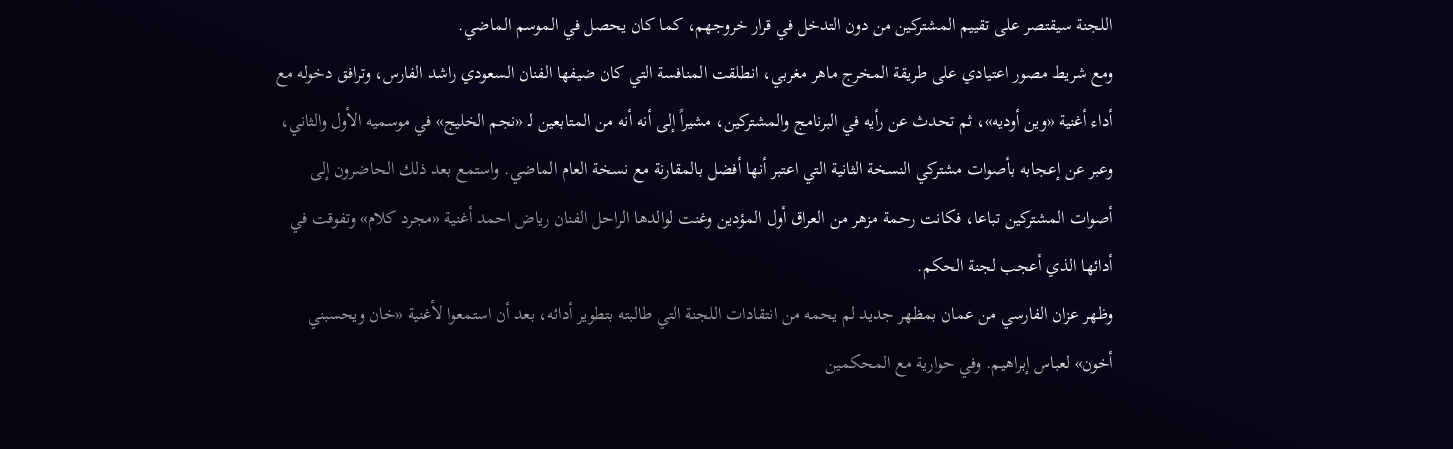اللجنة سيقتصر على تقييم المشتركين من دون التدخل في قرار خروجهم، كما كان يحصل في الموسم الماضي.
ومع شريط مصور اعتيادي على طريقة المخرج ماهر مغربي، انطلقت المنافسة التي كان ضيفها الفنان السعودي راشد الفارس، وترافق دخوله مع أداء أغنية «وين أوديه»، ثم تحدث عن رأيه في البرنامج والمشتركين، مشيراً إلى أنه أنه من المتابعين لـ «نجم الخليج» في موسميه الأول والثاني، وعبر عن إعجابه بأصوات مشتركي النسخة الثانية التي اعتبر أنها أفضل بالمقارنة مع نسخة العام الماضي. واستمع بعد ذلك الحاضرون إلى أصوات المشتركين تباعا، فكانت رحمة مزهر من العراق أول المؤدين وغنت لوالدها الراحل الفنان رياض احمد أغنية «مجرد كلام» وتفوقت في أدائها الذي أعجب لجنة الحكم.
وظهر عزان الفارسي من عمان بمظهر جديد لم يحمه من انتقادات اللجنة التي طالبته بتطوير أدائه، بعد أن استمعوا لأغنية «خان ويحسبني أخون» لعباس إبراهيم. وفي حوارية مع المحكمين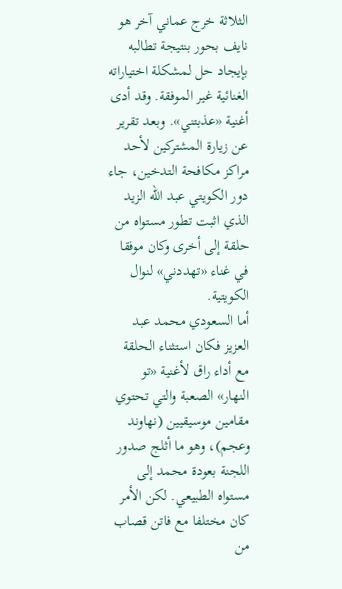الثلاثة خرج عماني آخر هو نايف بحور بنتيجة تطالبه بإيجاد حل لمشكلة اختياراته الغنائية غير الموفقة. وقد أدى أغنية «عذبتني». وبعد تقرير عن زيارة المشتركين لأحد مراكز مكافحة التدخين، جاء دور الكويتي عبد الله الزيد الذي اثبت تطور مستواه من حلقة إلى أخرى وكان موفقا في غناء «تهددني» لنوال الكويتية.
أما السعودي محمد عبد العزيز فكان استثناء الحلقة مع أداء راق لأغنية «تو النهار» الصعبة والتي تحتوي مقامين موسيقيين (نهاوند وعجم)، وهو ما أثلج صدور اللجنة بعودة محمد إلى مستواه الطبيعي. لكن الأمر كان مختلفا مع فاتن قصاب من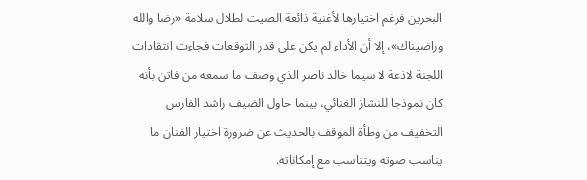البحرين فرغم اختيارها لأغنية ذائعة الصيت لطلال سلامة «رضا والله وراضيناك»، إلا أن الأداء لم يكن على قدر التوقعات فجاءت انتقادات اللجنة لاذعة لا سيما خالد ناصر الذي وصف ما سمعه من فاتن بأنه كان نموذجا للنشاز الغنائي، بينما حاول الضيف راشد الفارس التخفيف من وطأة الموقف بالحديث عن ضرورة اختيار الفنان ما يناسب صوته ويتناسب مع إمكاناته.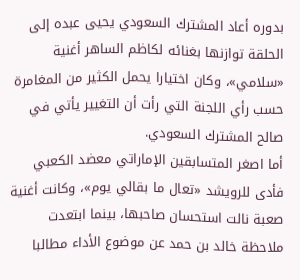بدوره أعاد المشترك السعودي يحيى عبده إلى الحلقة توازنها بغنائه لكاظم الساهر أغنية «سلامي»، وكان اختيارا يحمل الكثير من المغامرة حسب رأي اللجنة التي رأت أن التغيير يأتي في صالح المشترك السعودي.
أما اصغر المتسابقين الإماراتي معضد الكعبي فأدى للرويشد «تعال ما بقالي يوم»، وكانت أغنية صعبة نالت استحسان صاحبها، بينما ابتعدت ملاحظة خالد بن حمد عن موضوع الأداء مطالبا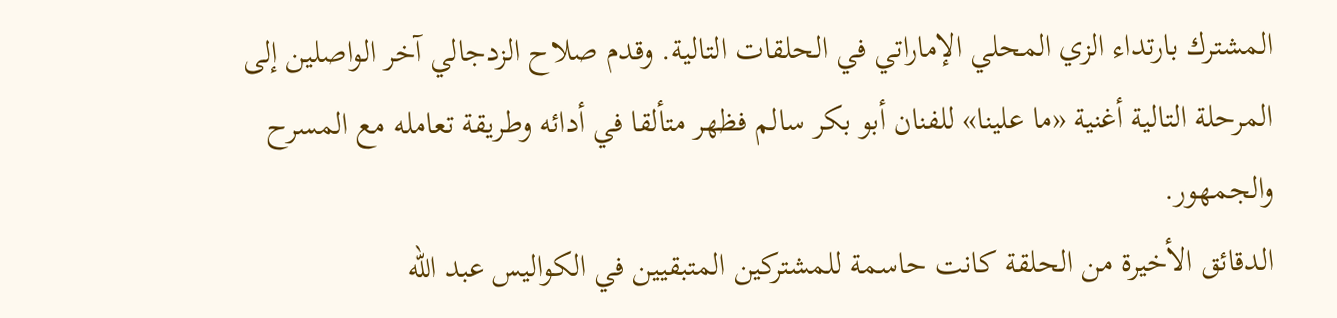المشترك بارتداء الزي المحلي الإماراتي في الحلقات التالية. وقدم صلاح الزدجالي آخر الواصلين إلى المرحلة التالية أغنية «ما علينا» للفنان أبو بكر سالم فظهر متألقا في أدائه وطريقة تعامله مع المسرح والجمهور.
الدقائق الأخيرة من الحلقة كانت حاسمة للمشتركين المتبقيين في الكواليس عبد الله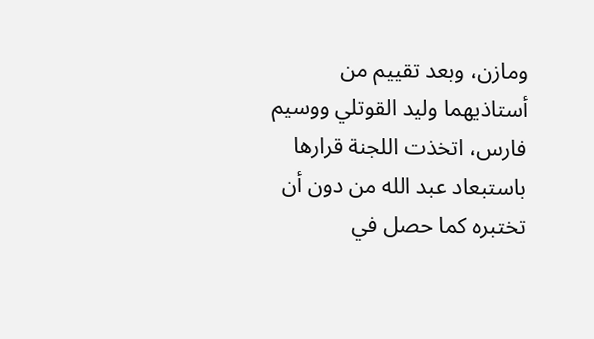ومازن، وبعد تقييم من أستاذيهما وليد القوتلي ووسيم فارس، اتخذت اللجنة قرارها باستبعاد عبد الله من دون أن تختبره كما حصل في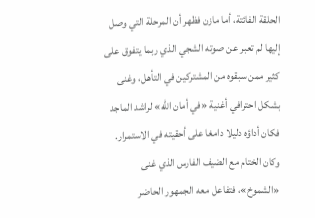الحلقة الفائتة، أما مازن فظهر أن المرحلة التي وصل إليها لم تعبر عن صوته الشجي الذي ربما يتفوق على كثير ممن سبقوه من المشتركين في التأهل، وغنى بشكل احترافي أغنية «في أمان الله» لراشد الماجد فكان أداؤه دليلا دامغا على أحقيته في الاستمرار. وكان الختام مع الضيف الفارس الذي غنى «الشموخ»، فتفاعل معه الجمهور الحاضر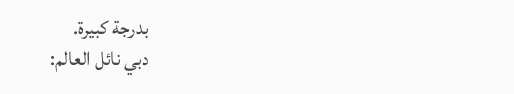بدرجة كبيرة.
دبي نائل العالم: